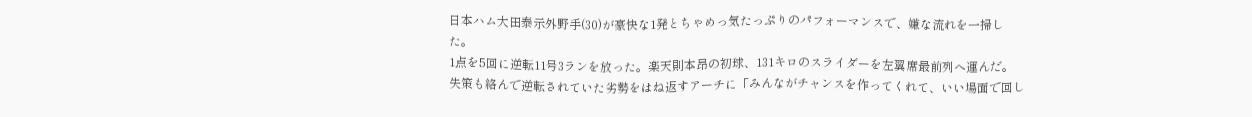日本ハム大田泰示外野手(30)が豪快な1発とちゃめっ気たっぷりのパフォーマンスで、嫌な流れを一掃した。
1点を5回に逆転11号3ランを放った。楽天則本昂の初球、131キロのスライダーを左翼席最前列へ運んだ。失策も絡んで逆転されていた劣勢をはね返すアーチに「みんながチャンスを作ってくれて、いい場面で回し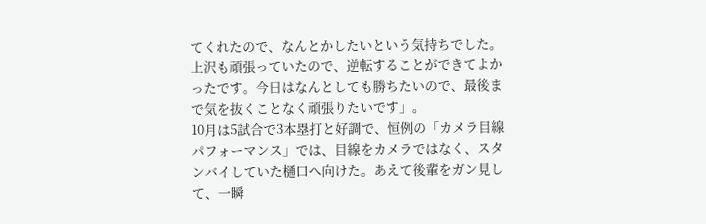てくれたので、なんとかしたいという気持ちでした。上沢も頑張っていたので、逆転することができてよかったです。今日はなんとしても勝ちたいので、最後まで気を抜くことなく頑張りたいです」。
10月は5試合で3本塁打と好調で、恒例の「カメラ目線パフォーマンス」では、目線をカメラではなく、スタンバイしていた樋口へ向けた。あえて後輩をガン見して、一瞬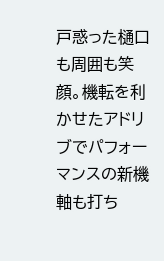戸惑った樋口も周囲も笑顔。機転を利かせたアドリブでパフォーマンスの新機軸も打ち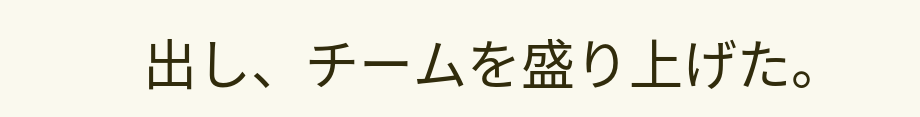出し、チームを盛り上げた。